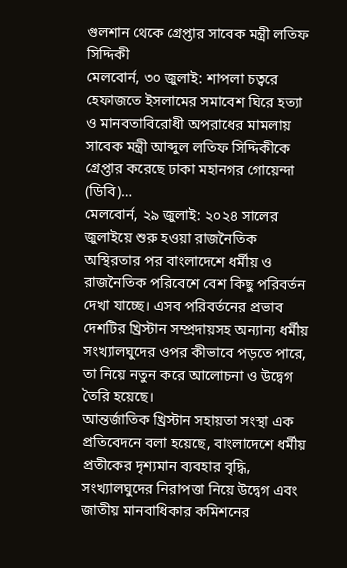গুলশান থেকে গ্রেপ্তার সাবেক মন্ত্রী লতিফ সিদ্দিকী
মেলবোর্ন, ৩০ জুলাই: শাপলা চত্বরে হেফাজতে ইসলামের সমাবেশ ঘিরে হত্যা ও মানবতাবিরোধী অপরাধের মামলায় সাবেক মন্ত্রী আব্দুল লতিফ সিদ্দিকীকে গ্রেপ্তার করেছে ঢাকা মহানগর গোয়েন্দা (ডিবি)…
মেলবোর্ন, ২৯ জুলাই: ২০২৪ সালের জুলাইয়ে শুরু হওয়া রাজনৈতিক অস্থিরতার পর বাংলাদেশে ধর্মীয় ও রাজনৈতিক পরিবেশে বেশ কিছু পরিবর্তন দেখা যাচ্ছে। এসব পরিবর্তনের প্রভাব দেশটির খ্রিস্টান সম্প্রদায়সহ অন্যান্য ধর্মীয় সংখ্যালঘুদের ওপর কীভাবে পড়তে পারে, তা নিয়ে নতুন করে আলোচনা ও উদ্বেগ তৈরি হয়েছে।
আন্তর্জাতিক খ্রিস্টান সহায়তা সংস্থা এক প্রতিবেদনে বলা হয়েছে, বাংলাদেশে ধর্মীয় প্রতীকের দৃশ্যমান ব্যবহার বৃদ্ধি, সংখ্যালঘুদের নিরাপত্তা নিয়ে উদ্বেগ এবং জাতীয় মানবাধিকার কমিশনের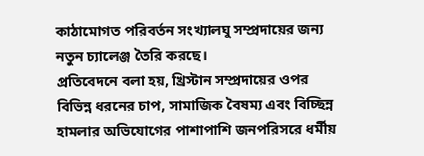কাঠামোগত পরিবর্তন সংখ্যালঘু সম্প্রদায়ের জন্য নতুন চ্যালেঞ্জ তৈরি করছে।
প্রতিবেদনে বলা হয়, খ্রিস্টান সম্প্রদায়ের ওপর বিভিন্ন ধরনের চাপ, সামাজিক বৈষম্য এবং বিচ্ছিন্ন হামলার অভিযোগের পাশাপাশি জনপরিসরে ধর্মীয়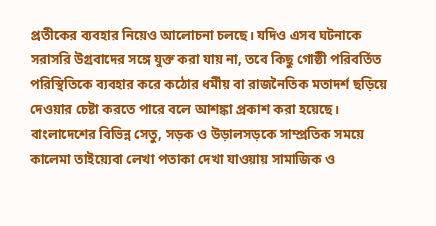প্রতীকের ব্যবহার নিয়েও আলোচনা চলছে। যদিও এসব ঘটনাকে সরাসরি উগ্রবাদের সঙ্গে যুক্ত করা যায় না, তবে কিছু গোষ্ঠী পরিবর্তিত পরিস্থিতিকে ব্যবহার করে কঠোর ধর্মীয় বা রাজনৈতিক মতাদর্শ ছড়িয়ে দেওয়ার চেষ্টা করতে পারে বলে আশঙ্কা প্রকাশ করা হয়েছে।
বাংলাদেশের বিভিন্ন সেতু, সড়ক ও উড়ালসড়কে সাম্প্রতিক সময়ে কালেমা তাইয়্যেবা লেখা পতাকা দেখা যাওয়ায় সামাজিক ও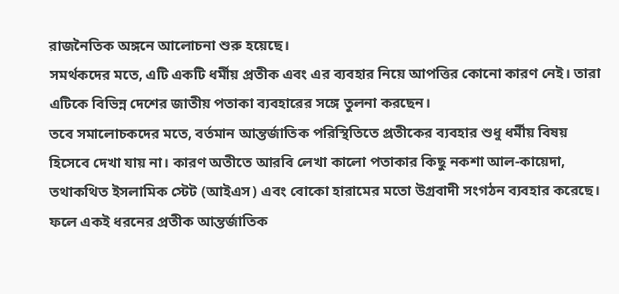রাজনৈতিক অঙ্গনে আলোচনা শুরু হয়েছে।
সমর্থকদের মতে, এটি একটি ধর্মীয় প্রতীক এবং এর ব্যবহার নিয়ে আপত্তির কোনো কারণ নেই। তারা এটিকে বিভিন্ন দেশের জাতীয় পতাকা ব্যবহারের সঙ্গে তুলনা করছেন।
তবে সমালোচকদের মতে, বর্তমান আন্তর্জাতিক পরিস্থিতিতে প্রতীকের ব্যবহার শুধু ধর্মীয় বিষয় হিসেবে দেখা যায় না। কারণ অতীতে আরবি লেখা কালো পতাকার কিছু নকশা আল-কায়েদা, তথাকথিত ইসলামিক স্টেট (আইএস) এবং বোকো হারামের মতো উগ্রবাদী সংগঠন ব্যবহার করেছে। ফলে একই ধরনের প্রতীক আন্তর্জাতিক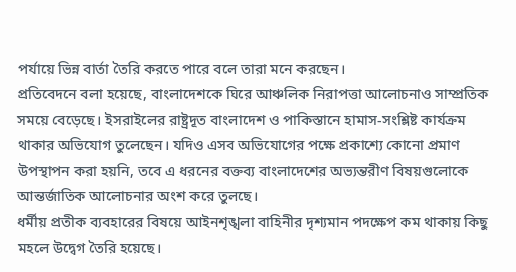পর্যায়ে ভিন্ন বার্তা তৈরি করতে পারে বলে তারা মনে করছেন।
প্রতিবেদনে বলা হয়েছে, বাংলাদেশকে ঘিরে আঞ্চলিক নিরাপত্তা আলোচনাও সাম্প্রতিক সময়ে বেড়েছে। ইসরাইলের রাষ্ট্রদূত বাংলাদেশ ও পাকিস্তানে হামাস-সংশ্লিষ্ট কার্যক্রম থাকার অভিযোগ তুলেছেন। যদিও এসব অভিযোগের পক্ষে প্রকাশ্যে কোনো প্রমাণ উপস্থাপন করা হয়নি, তবে এ ধরনের বক্তব্য বাংলাদেশের অভ্যন্তরীণ বিষয়গুলোকে আন্তর্জাতিক আলোচনার অংশ করে তুলছে।
ধর্মীয় প্রতীক ব্যবহারের বিষয়ে আইনশৃঙ্খলা বাহিনীর দৃশ্যমান পদক্ষেপ কম থাকায় কিছু মহলে উদ্বেগ তৈরি হয়েছে।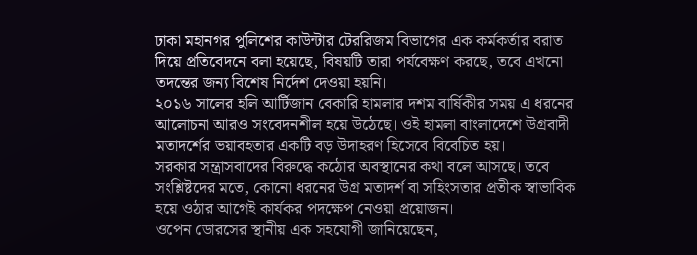ঢাকা মহানগর পুলিশের কাউন্টার টেররিজম বিভাগের এক কর্মকর্তার বরাত দিয়ে প্রতিবেদনে বলা হয়েছে, বিষয়টি তারা পর্যবেক্ষণ করছে, তবে এখনো তদন্তের জন্য বিশেষ নির্দেশ দেওয়া হয়নি।
২০১৬ সালের হলি আর্টিজান বেকারি হামলার দশম বার্ষিকীর সময় এ ধরনের আলোচনা আরও সংবেদনশীল হয়ে উঠেছে। ওই হামলা বাংলাদেশে উগ্রবাদী মতাদর্শের ভয়াবহতার একটি বড় উদাহরণ হিসেবে বিবেচিত হয়।
সরকার সন্ত্রাসবাদের বিরুদ্ধে কঠোর অবস্থানের কথা বলে আসছে। তবে সংশ্লিষ্টদের মতে, কোনো ধরনের উগ্র মতাদর্শ বা সহিংসতার প্রতীক স্বাভাবিক হয়ে ওঠার আগেই কার্যকর পদক্ষেপ নেওয়া প্রয়োজন।
ওপেন ডোরসের স্থানীয় এক সহযোগী জানিয়েছেন,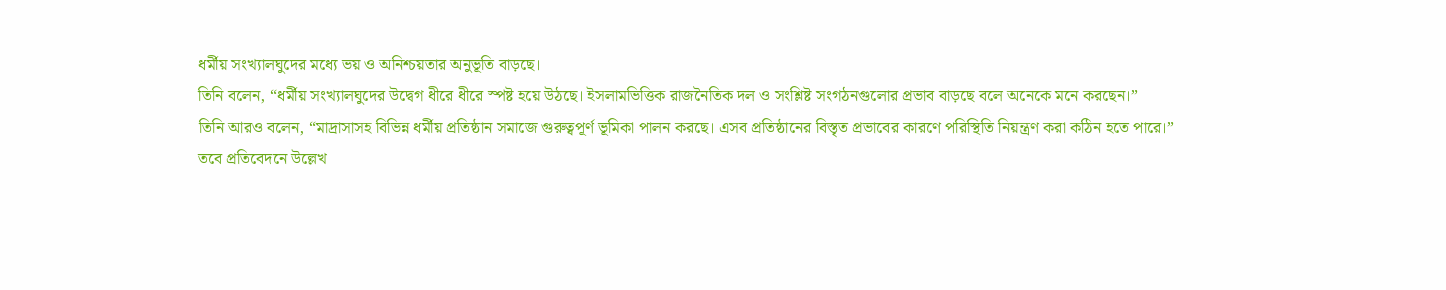ধর্মীয় সংখ্যালঘুদের মধ্যে ভয় ও অনিশ্চয়তার অনুভূতি বাড়ছে।
তিনি বলেন, “ধর্মীয় সংখ্যালঘুদের উদ্বেগ ধীরে ধীরে স্পষ্ট হয়ে উঠছে। ইসলামভিত্তিক রাজনৈতিক দল ও সংশ্লিষ্ট সংগঠনগুলোর প্রভাব বাড়ছে বলে অনেকে মনে করছেন।”
তিনি আরও বলেন, “মাদ্রাসাসহ বিভিন্ন ধর্মীয় প্রতিষ্ঠান সমাজে গুরুত্বপূর্ণ ভূমিকা পালন করছে। এসব প্রতিষ্ঠানের বিস্তৃত প্রভাবের কারণে পরিস্থিতি নিয়ন্ত্রণ করা কঠিন হতে পারে।”
তবে প্রতিবেদনে উল্লেখ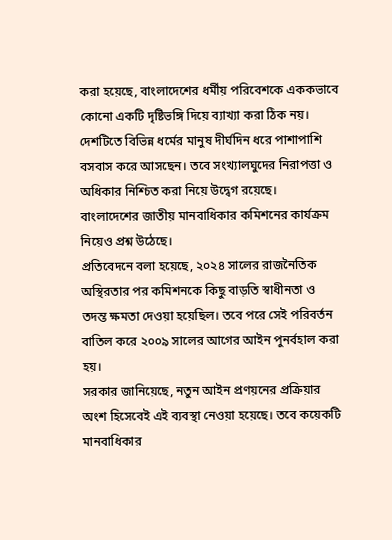করা হয়েছে, বাংলাদেশের ধর্মীয় পরিবেশকে এককভাবে কোনো একটি দৃষ্টিভঙ্গি দিয়ে ব্যাখ্যা করা ঠিক নয়। দেশটিতে বিভিন্ন ধর্মের মানুষ দীর্ঘদিন ধরে পাশাপাশি বসবাস করে আসছেন। তবে সংখ্যালঘুদের নিরাপত্তা ও অধিকার নিশ্চিত করা নিয়ে উদ্বেগ রয়েছে।
বাংলাদেশের জাতীয় মানবাধিকার কমিশনের কার্যক্রম নিয়েও প্রশ্ন উঠেছে।
প্রতিবেদনে বলা হয়েছে, ২০২৪ সালের রাজনৈতিক অস্থিরতার পর কমিশনকে কিছু বাড়তি স্বাধীনতা ও তদন্ত ক্ষমতা দেওয়া হয়েছিল। তবে পরে সেই পরিবর্তন বাতিল করে ২০০৯ সালের আগের আইন পুনর্বহাল করা হয়।
সরকার জানিয়েছে, নতুন আইন প্রণয়নের প্রক্রিয়ার অংশ হিসেবেই এই ব্যবস্থা নেওয়া হয়েছে। তবে কয়েকটি মানবাধিকার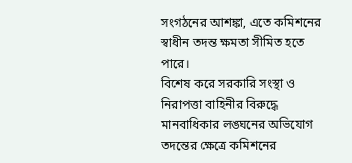সংগঠনের আশঙ্কা, এতে কমিশনের স্বাধীন তদন্ত ক্ষমতা সীমিত হতে পারে।
বিশেষ করে সরকারি সংস্থা ও নিরাপত্তা বাহিনীর বিরুদ্ধে মানবাধিকার লঙ্ঘনের অভিযোগ তদন্তের ক্ষেত্রে কমিশনের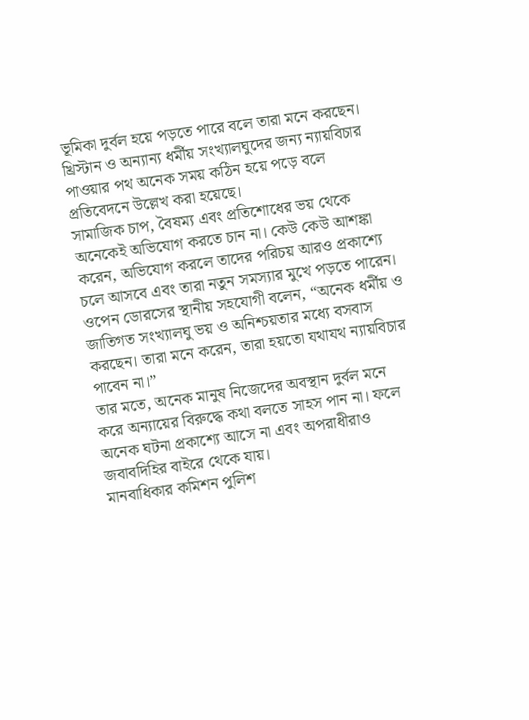ভূমিকা দুর্বল হয়ে পড়তে পারে বলে তারা মনে করছেন।
খ্রিস্টান ও অন্যান্য ধর্মীয় সংখ্যালঘুদের জন্য ন্যায়বিচার পাওয়ার পথ অনেক সময় কঠিন হয়ে পড়ে বলে প্রতিবেদনে উল্লেখ করা হয়েছে।
সামাজিক চাপ, বৈষম্য এবং প্রতিশোধের ভয় থেকে অনেকেই অভিযোগ করতে চান না। কেউ কেউ আশঙ্কা করেন, অভিযোগ করলে তাদের পরিচয় আরও প্রকাশ্যে চলে আসবে এবং তারা নতুন সমস্যার মুখে পড়তে পারেন।
ওপেন ডোরসের স্থানীয় সহযোগী বলেন, “অনেক ধর্মীয় ও জাতিগত সংখ্যালঘু ভয় ও অনিশ্চয়তার মধ্যে বসবাস করছেন। তারা মনে করেন, তারা হয়তো যথাযথ ন্যায়বিচার পাবেন না।”
তার মতে, অনেক মানুষ নিজেদের অবস্থান দুর্বল মনে করে অন্যায়ের বিরুদ্ধে কথা বলতে সাহস পান না। ফলে অনেক ঘটনা প্রকাশ্যে আসে না এবং অপরাধীরাও জবাবদিহির বাইরে থেকে যায়।
মানবাধিকার কমিশন পুলিশ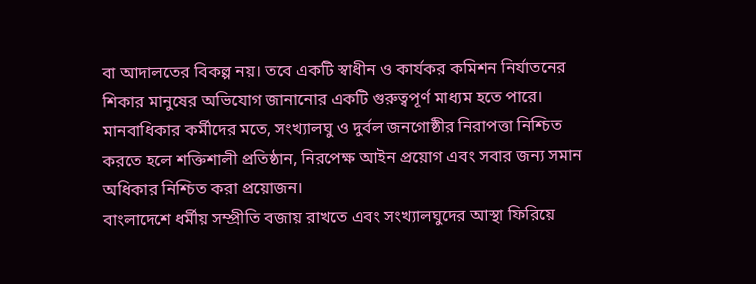বা আদালতের বিকল্প নয়। তবে একটি স্বাধীন ও কার্যকর কমিশন নির্যাতনের শিকার মানুষের অভিযোগ জানানোর একটি গুরুত্বপূর্ণ মাধ্যম হতে পারে।
মানবাধিকার কর্মীদের মতে, সংখ্যালঘু ও দুর্বল জনগোষ্ঠীর নিরাপত্তা নিশ্চিত করতে হলে শক্তিশালী প্রতিষ্ঠান, নিরপেক্ষ আইন প্রয়োগ এবং সবার জন্য সমান অধিকার নিশ্চিত করা প্রয়োজন।
বাংলাদেশে ধর্মীয় সম্প্রীতি বজায় রাখতে এবং সংখ্যালঘুদের আস্থা ফিরিয়ে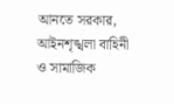আনতে সরকার, আইনশৃঙ্খলা বাহিনী ও সামাজিক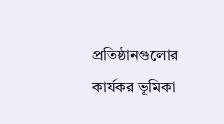প্রতিষ্ঠানগুলোর কার্যকর ভূমিকা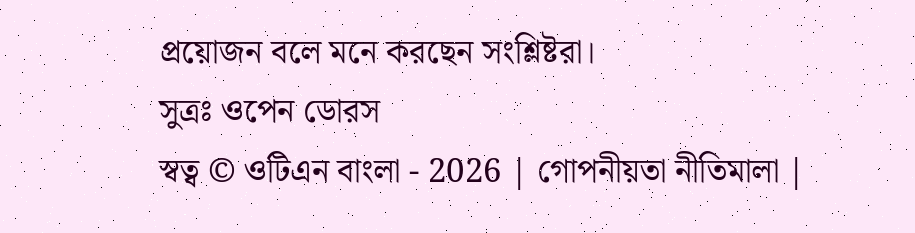প্রয়োজন বলে মনে করছেন সংশ্লিষ্টরা।
সুত্রঃ ওপেন ডোরস
স্বত্ব © ওটিএন বাংলা - 2026 | গোপনীয়তা নীতিমালা |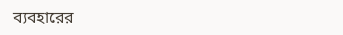ব্যবহারের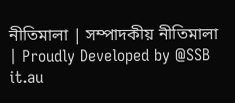নীতিমালা | সম্পাদকীয় নীতিমালা | Proudly Developed by @SSB it.au